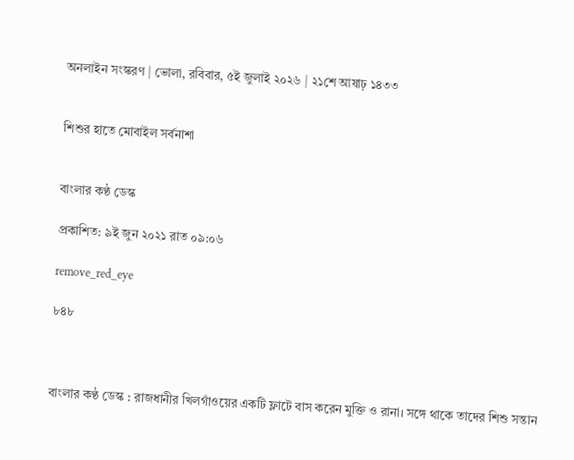অনলাইন সংস্করণ | ভোলা, রবিবার, ৫ই জুলাই ২০২৬ | ২১শে আষাঢ় ১৪৩৩


শিশুর হাতে মোবাইল সর্বনাশা


বাংলার কণ্ঠ ডেস্ক

প্রকাশিত: ৯ই জুন ২০২১ রাত ০৯:০৬

remove_red_eye

৮৪৮



বাংলার কণ্ঠ ডেস্ক : রাজধানীর খিলগাঁওয়ের একটি ফ্লাটে বাস করেন মুক্তি ও রানা। সঙ্গে থাকে তাদের শিশু সন্তান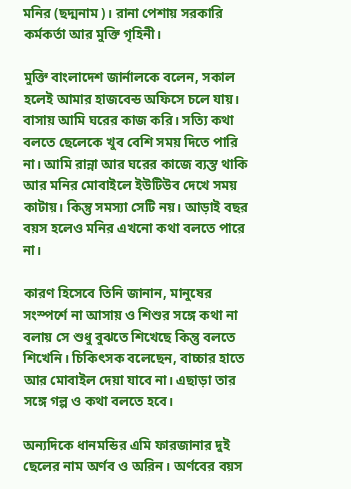মনির (ছদ্মনাম)। রানা পেশায় সরকারি কর্মকর্তা আর মুক্তি গৃহিনী।

মুক্তি বাংলাদেশ জার্নালকে বলেন, সকাল হলেই আমার হাজবেন্ড অফিসে চলে যায়। বাসায় আমি ঘরের কাজ করি। সত্যি কথা বলতে ছেলেকে খুব বেশি সময় দিতে পারি না। আমি রান্না আর ঘরের কাজে ব্যস্ত থাকি আর মনির মোবাইলে ইউটিউব দেখে সময় কাটায়। কিন্তু সমস্যা সেটি নয়। আড়াই বছর বয়স হলেও মনির এখনো কথা বলতে পারে না।

কারণ হিসেবে তিনি জানান, মানুষের সংস্পর্শে না আসায় ও শিশুর সঙ্গে কথা না বলায় সে শুধু বুঝতে শিখেছে কিন্তু বলতে শিখেনি। চিকিৎসক বলেছেন, বাচ্চার হাতে আর মোবাইল দেয়া যাবে না। এছাড়া তার সঙ্গে গল্প ও কথা বলতে হবে।

অন্যদিকে ধানমন্ডির এমি ফারজানার দুই ছেলের নাম অর্ণব ও অরিন। অর্ণবের বয়স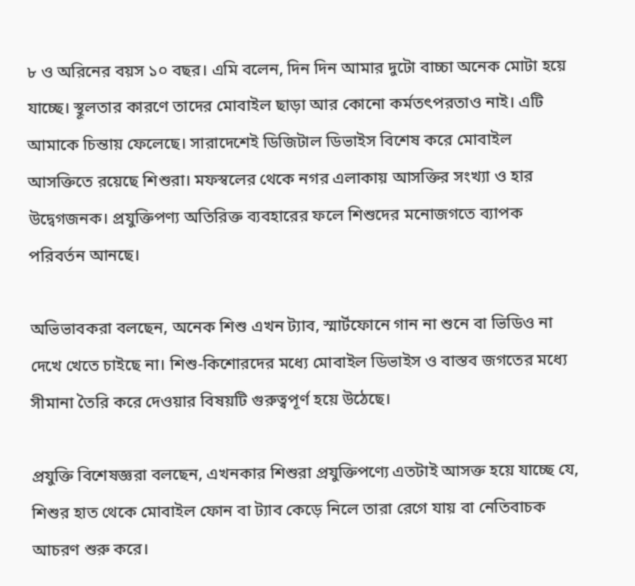৮ ও অরিনের বয়স ১০ বছর। এমি বলেন, দিন দিন আমার দুটো বাচ্চা অনেক মোটা হয়ে যাচ্ছে। স্থূলতার কারণে তাদের মোবাইল ছাড়া আর কোনো কর্মতৎপরতাও নাই। এটি আমাকে চিন্তায় ফেলেছে। সারাদেশেই ডিজিটাল ডিভাইস বিশেষ করে মোবাইল আসক্তিতে রয়েছে শিশুরা। মফস্বলের থেকে নগর এলাকায় আসক্তির সংখ্যা ও হার উদ্বেগজনক। প্রযুক্তিপণ্য অতিরিক্ত ব্যবহারের ফলে শিশুদের মনোজগতে ব্যাপক পরিবর্তন আনছে।

অভিভাবকরা বলছেন, অনেক শিশু এখন ট্যাব, স্মার্টফোনে গান না শুনে বা ভিডিও না দেখে খেতে চাইছে না। শিশু-কিশোরদের মধ্যে মোবাইল ডিভাইস ও বাস্তব জগতের মধ্যে সীমানা তৈরি করে দেওয়ার বিষয়টি গুরুত্বপূর্ণ হয়ে উঠেছে।

প্রযুক্তি বিশেষজ্ঞরা বলছেন, এখনকার শিশুরা প্রযুক্তিপণ্যে এতটাই আসক্ত হয়ে যাচ্ছে যে, শিশুর হাত থেকে মোবাইল ফোন বা ট্যাব কেড়ে নিলে তারা রেগে যায় বা নেতিবাচক আচরণ শুরু করে।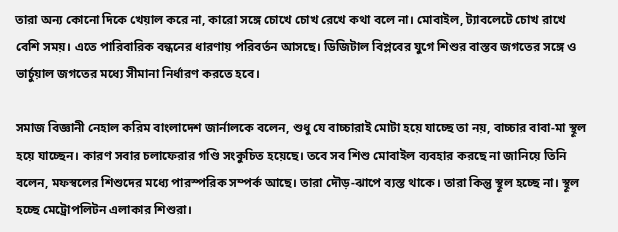তারা অন্য কোনো দিকে খেয়াল করে না, কারো সঙ্গে চোখে চোখ রেখে কথা বলে না। মোবাইল, ট্যাবলেটে চোখ রাখে বেশি সময়। এতে পারিবারিক বন্ধনের ধারণায় পরিবর্তন আসছে। ডিজিটাল বিপ্লবের যুগে শিশুর বাস্তব জগতের সঙ্গে ও ভার্চুয়াল জগতের মধ্যে সীমানা নির্ধারণ করতে হবে।

সমাজ বিজ্ঞানী নেহাল করিম বাংলাদেশ জার্নালকে বলেন, শুধু যে বাচ্চারাই মোটা হয়ে যাচ্ছে তা নয়, বাচ্চার বাবা-মা স্থূল হয়ে যাচ্ছেন। কারণ সবার চলাফেরার গণ্ডি সংকুচিত হয়েছে। তবে সব শিশু মোবাইল ব্যবহার করছে না জানিয়ে তিনি বলেন, মফস্বলের শিশুদের মধ্যে পারস্পরিক সম্পর্ক আছে। তারা দৌড়-ঝাপে ব্যস্ত থাকে। তারা কিন্তু স্থূল হচ্ছে না। স্থূল হচ্ছে মেট্রোপলিটন এলাকার শিশুরা।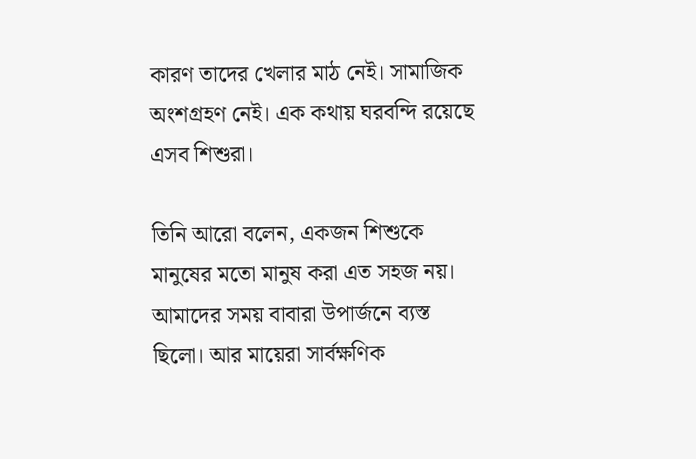কারণ তাদের খেলার মাঠ নেই। সামাজিক অংশগ্রহণ নেই। এক কথায় ঘরবন্দি রয়েছে এসব শিশুরা।

তিনি আরো বলেন, একজন শিশুকে মানুষের মতো মানুষ করা এত সহজ নয়। আমাদের সময় বাবারা উপার্জনে ব্যস্ত ছিলো। আর মায়েরা সার্বক্ষণিক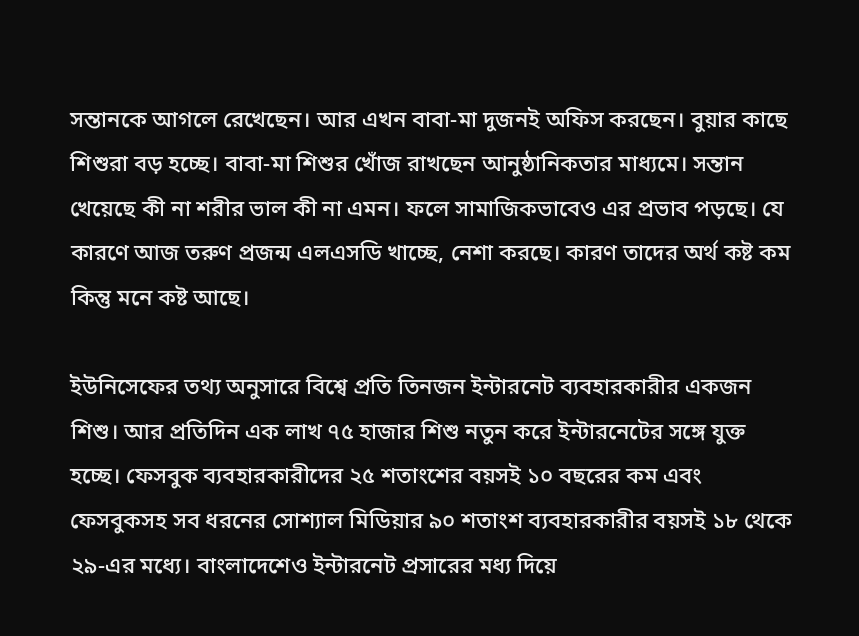সন্তানকে আগলে রেখেছেন। আর এখন বাবা-মা দুজনই অফিস করছেন। বুয়ার কাছে শিশুরা বড় হচ্ছে। বাবা-মা শিশুর খোঁজ রাখছেন আনুষ্ঠানিকতার মাধ্যমে। সন্তান খেয়েছে কী না শরীর ভাল কী না এমন। ফলে সামাজিকভাবেও এর প্রভাব পড়ছে। যে কারণে আজ তরুণ প্রজন্ম এলএসডি খাচ্ছে, নেশা করছে। কারণ তাদের অর্থ কষ্ট কম কিন্তু মনে কষ্ট আছে।

ইউনিসেফের তথ্য অনুসারে বিশ্বে প্রতি তিনজন ইন্টারনেট ব্যবহারকারীর একজন শিশু। আর প্রতিদিন এক লাখ ৭৫ হাজার শিশু নতুন করে ইন্টারনেটের সঙ্গে যুক্ত হচ্ছে। ফেসবুক ব্যবহারকারীদের ২৫ শতাংশের বয়সই ১০ বছরের কম এবং ফেসবুকসহ সব ধরনের সোশ্যাল মিডিয়ার ৯০ শতাংশ ব্যবহারকারীর বয়সই ১৮ থেকে ২৯-এর মধ্যে। বাংলাদেশেও ইন্টারনেট প্রসারের মধ্য দিয়ে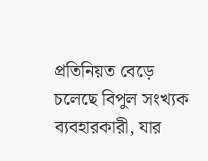প্রতিনিয়ত বেড়ে চলেছে বিপুল সংখ্যক ব্যবহারকারী, যার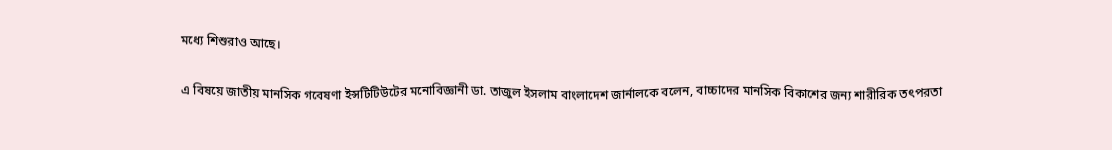মধ্যে শিশুরাও আছে।

এ বিষয়ে জাতীয় মানসিক গবেষণা ইন্সটিটিউটের মনোবিজ্ঞানী ডা. তাজুল ইসলাম বাংলাদেশ জার্নালকে বলেন, বাচ্চাদের মানসিক বিকাশের জন্য শারীরিক তৎপরতা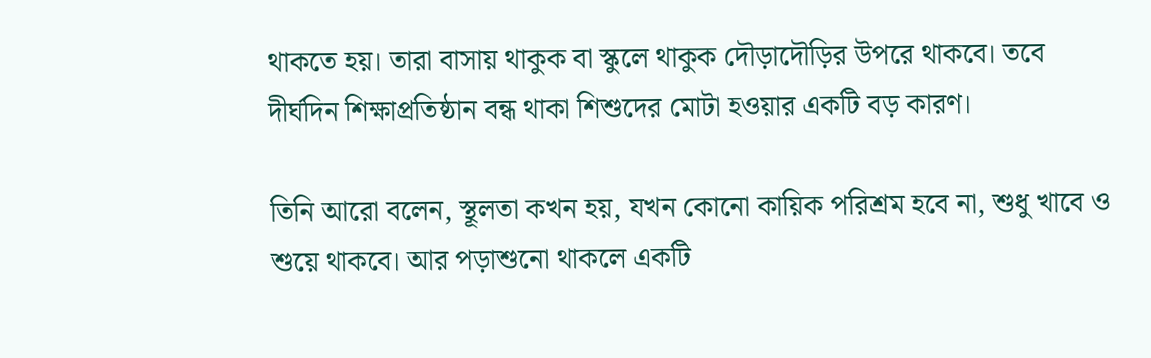থাকতে হয়। তারা বাসায় থাকুক বা স্কুলে থাকুক দৌড়াদৌড়ির উপরে থাকবে। তবে দীর্ঘদিন শিক্ষাপ্রতিষ্ঠান বন্ধ থাকা শিশুদের মোটা হওয়ার একটি বড় কারণ।

তিনি আরো বলেন, স্থূলতা কখন হয়, যখন কোনো কায়িক পরিশ্রম হবে না, শুধু খাবে ও শুয়ে থাকবে। আর পড়াশুনো থাকলে একটি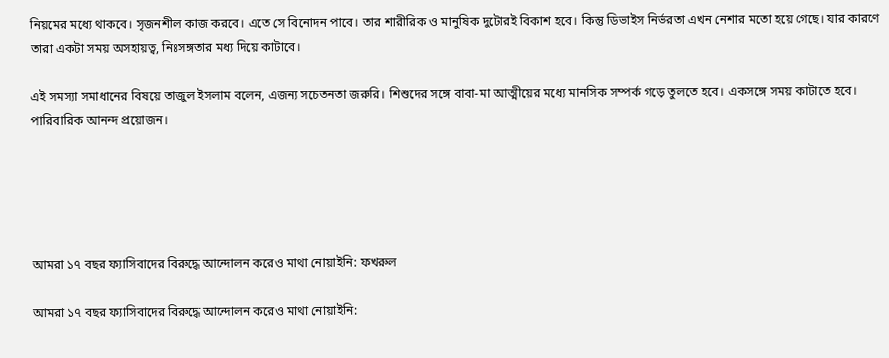নিয়মের মধ্যে থাকবে। সৃজনশীল কাজ করবে। এতে সে বিনোদন পাবে। তার শারীরিক ও মানুষিক দুটোরই বিকাশ হবে। কিন্তু ডিভাইস নির্ভরতা এখন নেশার মতো হয়ে গেছে। যার কারণে তারা একটা সময় অসহায়ত্ব, নিঃসঙ্গতার মধ্য দিয়ে কাটাবে।

এই সমস্যা সমাধানের বিষয়ে তাজুল ইসলাম বলেন, এজন্য সচেতনতা জরুরি। শিশুদের সঙ্গে বাবা-মা আত্মীয়ের মধ্যে মানসিক সম্পর্ক গড়ে তুলতে হবে। একসঙ্গে সময় কাটাতে হবে। পারিবারিক আনন্দ প্রয়োজন।





আমরা ১৭ বছর ফ্যাসিবাদের বিরুদ্ধে আন্দোলন করেও মাথা নোয়াইনি: ফখরুল

আমরা ১৭ বছর ফ্যাসিবাদের বিরুদ্ধে আন্দোলন করেও মাথা নোয়াইনি: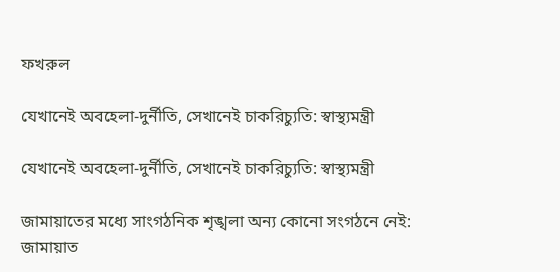ফখরুল

যেখানেই অবহেলা-দুর্নীতি, সেখানেই চাকরিচ্যুতি: স্বাস্থ্যমন্ত্রী

যেখানেই অবহেলা-দুর্নীতি, সেখানেই চাকরিচ্যুতি: স্বাস্থ্যমন্ত্রী

জামায়াতের মধ্যে সাংগঠনিক শৃঙ্খলা অন্য কোনো সংগঠনে নেই: জামায়াত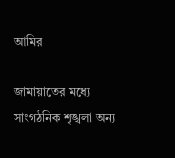আমির

জামায়াতের মধ্যে সাংগঠনিক শৃঙ্খলা অন্য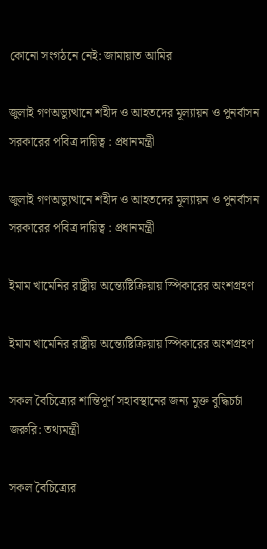কোনো সংগঠনে নেই: জামায়াত আমির

জুলাই গণঅভ্যুত্থানে শহীদ ও আহতদের মূল্যায়ন ও পুনর্বাসন সরকারের পবিত্র দায়িত্ব : প্রধানমন্ত্রী

জুলাই গণঅভ্যুত্থানে শহীদ ও আহতদের মূল্যায়ন ও পুনর্বাসন সরকারের পবিত্র দায়িত্ব : প্রধানমন্ত্রী

ইমাম খামেনির রাষ্ট্রীয় অন্ত্যেষ্টিক্রিয়ায় স্পিকারের অংশগ্রহণ

ইমাম খামেনির রাষ্ট্রীয় অন্ত্যেষ্টিক্রিয়ায় স্পিকারের অংশগ্রহণ

সকল বৈচিত্র্যের শান্তিপূর্ণ সহাবস্থানের জন্য মুক্ত বুদ্ধিচর্চা জরুরি: তথ্যমন্ত্রী

সকল বৈচিত্র্যের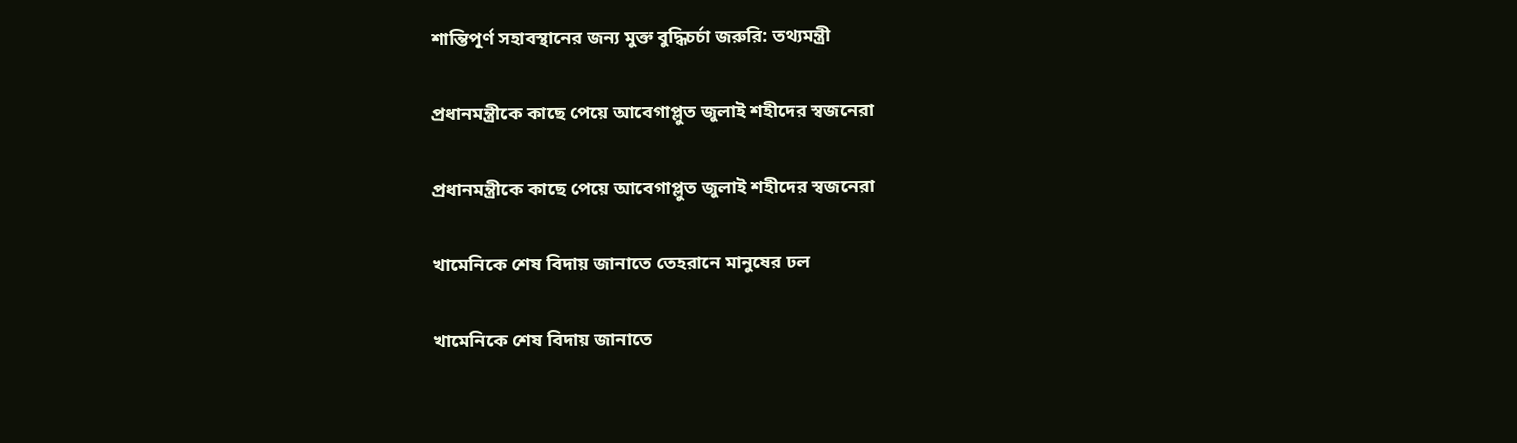শান্তিপূর্ণ সহাবস্থানের জন্য মুক্ত বুদ্ধিচর্চা জরুরি: তথ্যমন্ত্রী

প্রধানমন্ত্রীকে কাছে পেয়ে আবেগাপ্লুত জুলাই শহীদের স্বজনেরা

প্রধানমন্ত্রীকে কাছে পেয়ে আবেগাপ্লুত জুলাই শহীদের স্বজনেরা

খামেনিকে শেষ বিদায় জানাতে তেহরানে মানুষের ঢল

খামেনিকে শেষ বিদায় জানাতে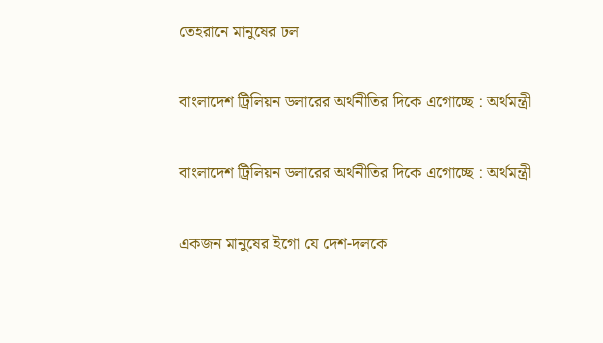তেহরানে মানুষের ঢল

বাংলাদেশ ট্রিলিয়ন ডলারের অর্থনীতির দিকে এগোচ্ছে : অর্থমন্ত্রী

বাংলাদেশ ট্রিলিয়ন ডলারের অর্থনীতির দিকে এগোচ্ছে : অর্থমন্ত্রী

একজন মানুষের ইগো যে দেশ-দলকে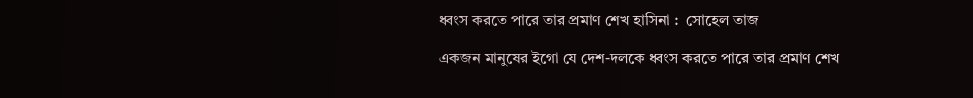ধ্বংস করতে পারে তার প্রমাণ শেখ হাসিনা :  সোহেল তাজ

একজন মানুষের ইগো যে দেশ-দলকে ধ্বংস করতে পারে তার প্রমাণ শেখ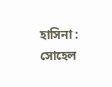হাসিনা : সোহেল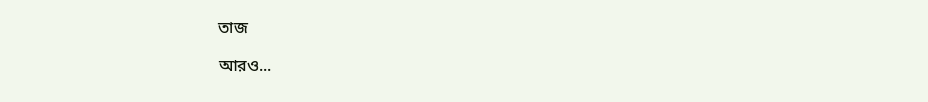তাজ

আরও...